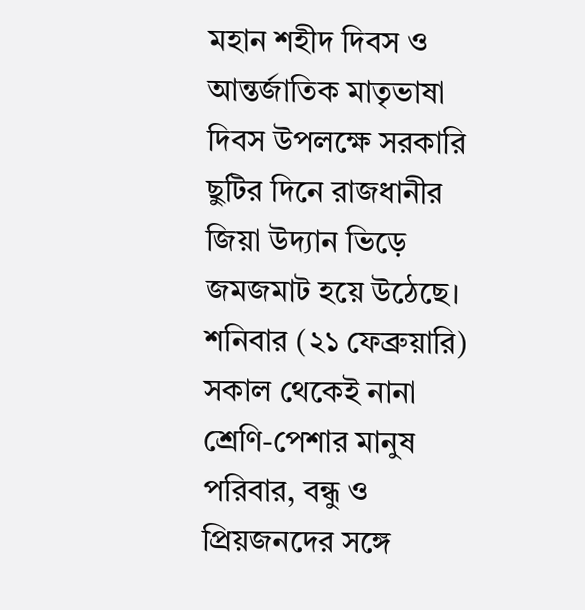মহান শহীদ দিবস ও আন্তর্জাতিক মাতৃভাষা দিবস উপলক্ষে সরকারি ছুটির দিনে রাজধানীর জিয়া উদ্যান ভিড়ে জমজমাট হয়ে উঠেছে। শনিবার (২১ ফেব্রুয়ারি) সকাল থেকেই নানা শ্রেণি-পেশার মানুষ পরিবার, বন্ধু ও প্রিয়জনদের সঙ্গে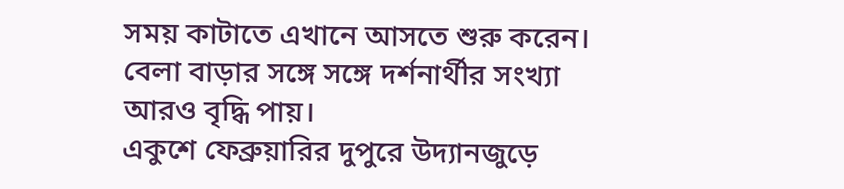সময় কাটাতে এখানে আসতে শুরু করেন। বেলা বাড়ার সঙ্গে সঙ্গে দর্শনার্থীর সংখ্যা আরও বৃদ্ধি পায়।
একুশে ফেব্রুয়ারির দুপুরে উদ্যানজুড়ে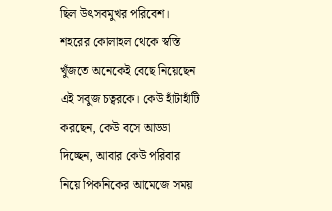ছিল উৎসবমুখর পরিবেশ। শহরের কোলাহল থেকে স্বস্তি খুঁজতে অনেকেই বেছে নিয়েছেন এই সবুজ চত্বরকে। কেউ হাঁটাহাঁটি করছেন, কেউ বসে আড্ডা দিচ্ছেন, আবার কেউ পরিবার নিয়ে পিকনিকের আমেজে সময়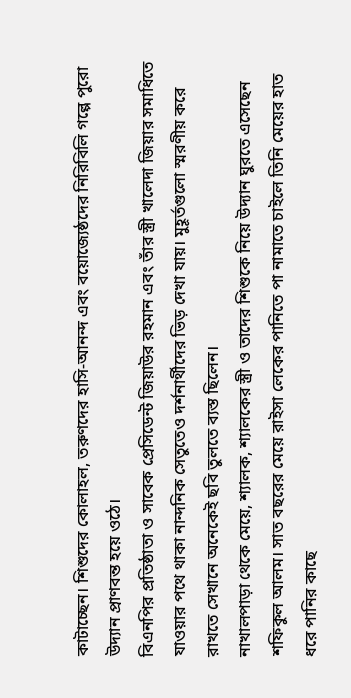কাটাচ্ছেন। শিশুদের কোলাহল, তরুণদের হাসি-আনন্দ এবং বয়োজ্যেষ্ঠদের নিরিবিলি গল্পে পুরো উদ্যান প্রাণবন্ত হয়ে ওঠে।
বিএনপির প্রতিষ্ঠাতা ও সাবেক প্রেসিডেন্ট জিয়াউর রহমান এবং তাঁর স্ত্রী খালেদা জিয়ার সমাধিতে যাওয়ার পথে থাকা নান্দনিক সেতুতেও দর্শনার্থীদের ভিড় দেখা যায়। মুহূর্তগুলো স্মরণীয় করে রাখতে সেখানে অনেকেই ছবি তুলতে ব্যস্ত ছিলেন।
নাখালপাড়া থেকে মেয়ে, শ্যালক, শ্যালকের স্ত্রী ও তাদের শিশুকে নিয়ে উদ্যান ঘুরতে এসেছেন শফিকুল আলম। সাত বছরের মেয়ে রাইসা লেকের পানিতে পা নামাতে চাইলে তিনি মেয়ের হাত ধরে পানির কাছে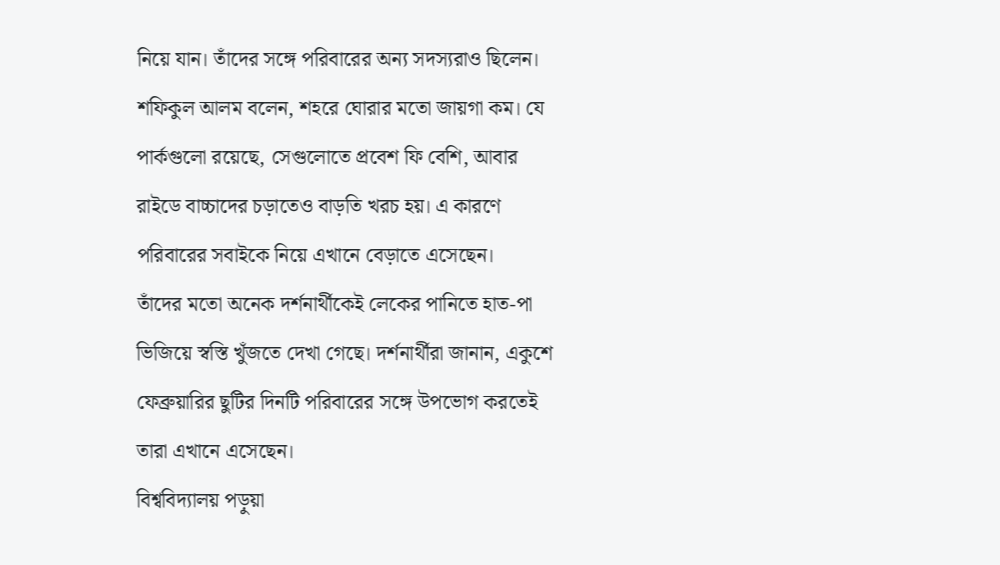নিয়ে যান। তাঁদের সঙ্গে পরিবারের অন্য সদস্যরাও ছিলেন।
শফিকুল আলম বলেন, শহরে ঘোরার মতো জায়গা কম। যে পার্কগুলো রয়েছে, সেগুলোতে প্রবেশ ফি বেশি, আবার রাইডে বাচ্চাদের চড়াতেও বাড়তি খরচ হয়। এ কারণে পরিবারের সবাইকে নিয়ে এখানে বেড়াতে এসেছেন।
তাঁদের মতো অনেক দর্শনার্থীকেই লেকের পানিতে হাত-পা ভিজিয়ে স্বস্তি খুঁজতে দেখা গেছে। দর্শনার্থীরা জানান, একুশে ফেব্রুয়ারির ছুটির দিনটি পরিবারের সঙ্গে উপভোগ করতেই তারা এখানে এসেছেন।
বিশ্ববিদ্যালয় পড়ুয়া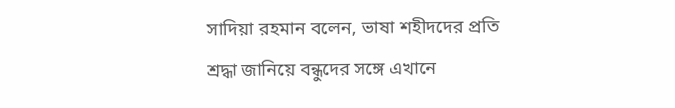সাদিয়া রহমান বলেন, ভাষা শহীদদের প্রতি শ্রদ্ধা জানিয়ে বন্ধুদের সঙ্গে এখানে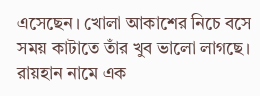এসেছেন। খোলা আকাশের নিচে বসে সময় কাটাতে তাঁর খুব ভালো লাগছে।
রায়হান নামে এক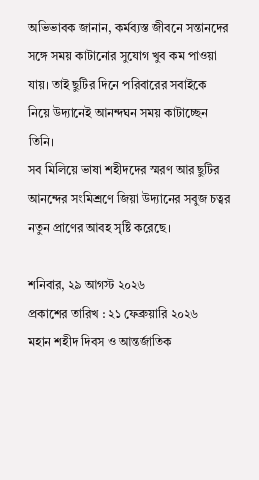অভিভাবক জানান, কর্মব্যস্ত জীবনে সন্তানদের সঙ্গে সময় কাটানোর সুযোগ খুব কম পাওয়া যায়। তাই ছুটির দিনে পরিবারের সবাইকে নিয়ে উদ্যানেই আনন্দঘন সময় কাটাচ্ছেন তিনি।
সব মিলিয়ে ভাষা শহীদদের স্মরণ আর ছুটির আনন্দের সংমিশ্রণে জিয়া উদ্যানের সবুজ চত্বর নতুন প্রাণের আবহ সৃষ্টি করেছে।

শনিবার, ২৯ আগস্ট ২০২৬
প্রকাশের তারিখ : ২১ ফেব্রুয়ারি ২০২৬
মহান শহীদ দিবস ও আন্তর্জাতিক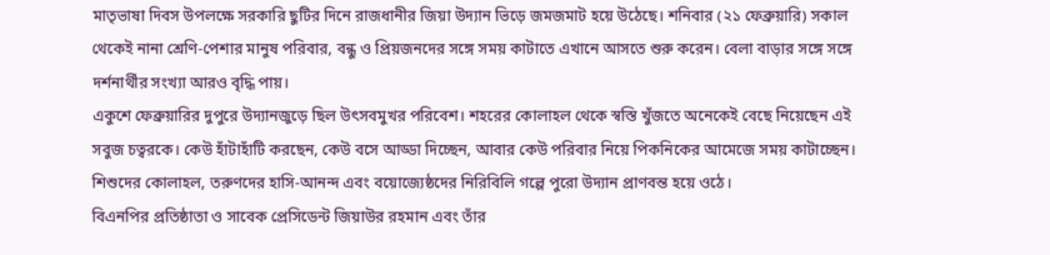মাতৃভাষা দিবস উপলক্ষে সরকারি ছুটির দিনে রাজধানীর জিয়া উদ্যান ভিড়ে জমজমাট হয়ে উঠেছে। শনিবার (২১ ফেব্রুয়ারি) সকাল থেকেই নানা শ্রেণি-পেশার মানুষ পরিবার, বন্ধু ও প্রিয়জনদের সঙ্গে সময় কাটাতে এখানে আসতে শুরু করেন। বেলা বাড়ার সঙ্গে সঙ্গে দর্শনার্থীর সংখ্যা আরও বৃদ্ধি পায়।
একুশে ফেব্রুয়ারির দুপুরে উদ্যানজুড়ে ছিল উৎসবমুখর পরিবেশ। শহরের কোলাহল থেকে স্বস্তি খুঁজতে অনেকেই বেছে নিয়েছেন এই সবুজ চত্বরকে। কেউ হাঁটাহাঁটি করছেন, কেউ বসে আড্ডা দিচ্ছেন, আবার কেউ পরিবার নিয়ে পিকনিকের আমেজে সময় কাটাচ্ছেন। শিশুদের কোলাহল, তরুণদের হাসি-আনন্দ এবং বয়োজ্যেষ্ঠদের নিরিবিলি গল্পে পুরো উদ্যান প্রাণবন্ত হয়ে ওঠে।
বিএনপির প্রতিষ্ঠাতা ও সাবেক প্রেসিডেন্ট জিয়াউর রহমান এবং তাঁর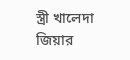স্ত্রী খালেদা জিয়ার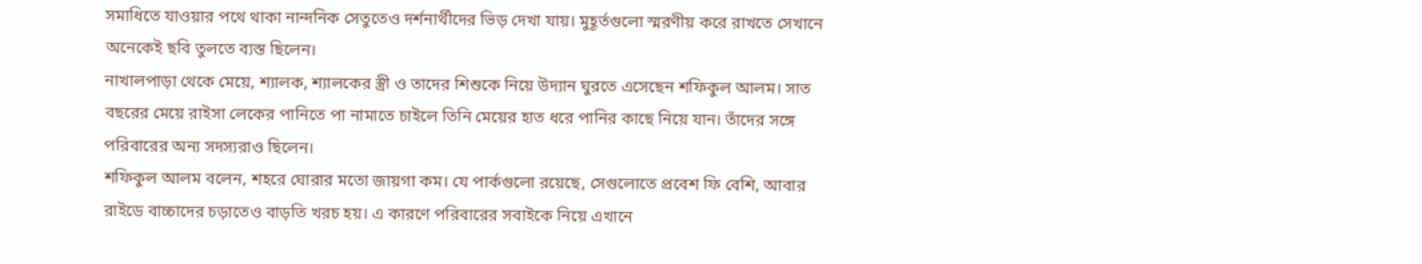সমাধিতে যাওয়ার পথে থাকা নান্দনিক সেতুতেও দর্শনার্থীদের ভিড় দেখা যায়। মুহূর্তগুলো স্মরণীয় করে রাখতে সেখানে অনেকেই ছবি তুলতে ব্যস্ত ছিলেন।
নাখালপাড়া থেকে মেয়ে, শ্যালক, শ্যালকের স্ত্রী ও তাদের শিশুকে নিয়ে উদ্যান ঘুরতে এসেছেন শফিকুল আলম। সাত বছরের মেয়ে রাইসা লেকের পানিতে পা নামাতে চাইলে তিনি মেয়ের হাত ধরে পানির কাছে নিয়ে যান। তাঁদের সঙ্গে পরিবারের অন্য সদস্যরাও ছিলেন।
শফিকুল আলম বলেন, শহরে ঘোরার মতো জায়গা কম। যে পার্কগুলো রয়েছে, সেগুলোতে প্রবেশ ফি বেশি, আবার রাইডে বাচ্চাদের চড়াতেও বাড়তি খরচ হয়। এ কারণে পরিবারের সবাইকে নিয়ে এখানে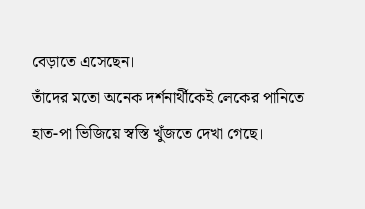বেড়াতে এসেছেন।
তাঁদের মতো অনেক দর্শনার্থীকেই লেকের পানিতে হাত-পা ভিজিয়ে স্বস্তি খুঁজতে দেখা গেছে।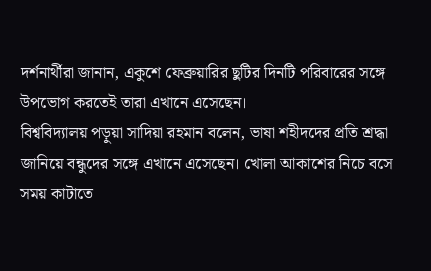দর্শনার্থীরা জানান, একুশে ফেব্রুয়ারির ছুটির দিনটি পরিবারের সঙ্গে উপভোগ করতেই তারা এখানে এসেছেন।
বিশ্ববিদ্যালয় পড়ুয়া সাদিয়া রহমান বলেন, ভাষা শহীদদের প্রতি শ্রদ্ধা জানিয়ে বন্ধুদের সঙ্গে এখানে এসেছেন। খোলা আকাশের নিচে বসে সময় কাটাতে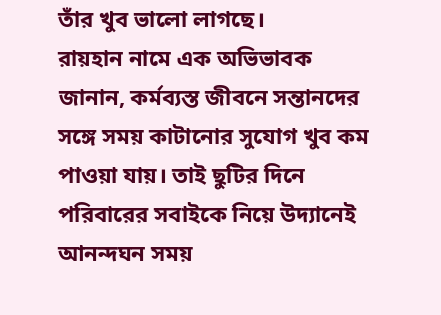তাঁর খুব ভালো লাগছে।
রায়হান নামে এক অভিভাবক জানান, কর্মব্যস্ত জীবনে সন্তানদের সঙ্গে সময় কাটানোর সুযোগ খুব কম পাওয়া যায়। তাই ছুটির দিনে পরিবারের সবাইকে নিয়ে উদ্যানেই আনন্দঘন সময়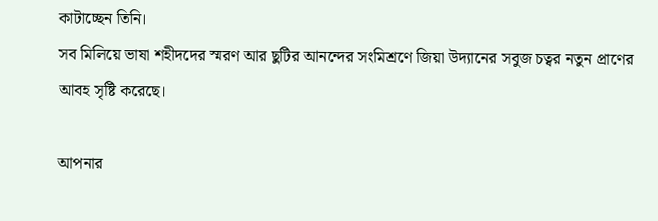কাটাচ্ছেন তিনি।
সব মিলিয়ে ভাষা শহীদদের স্মরণ আর ছুটির আনন্দের সংমিশ্রণে জিয়া উদ্যানের সবুজ চত্বর নতুন প্রাণের আবহ সৃষ্টি করেছে।

আপনার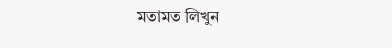মতামত লিখুন